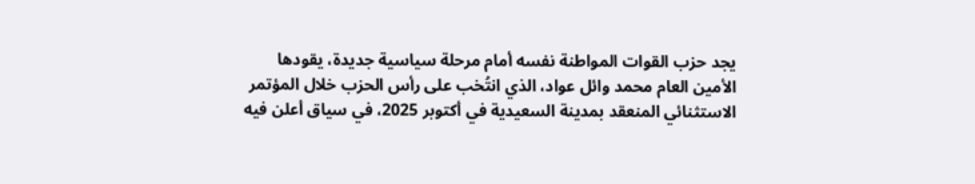يجد حزب القوات المواطنة نفسه أمام مرحلة سياسية جديدة، يقودها الأمين العام محمد وائل عواد، الذي انتُخب على رأس الحزب خلال المؤتمر الاستثنائي المنعقد بمدينة السعيدية في أكتوبر 2025، في سياق أعلن فيه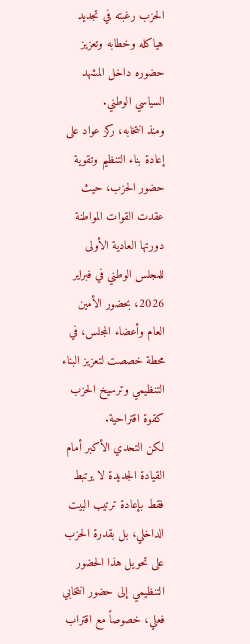الحزب رغبته في تجديد هياكله وخطابه وتعزيز حضوره داخل المشهد السياسي الوطني.
ومنذ انتخابه، ركز عواد على إعادة بناء التنظيم وتقوية حضور الحزب، حيث عقدت القوات المواطنة دورتها العادية الأولى للمجلس الوطني في فبراير 2026، بحضور الأمين العام وأعضاء المجلس، في محطة خصصت لتعزيز البناء التنظيمي وترسيخ الحزب كقوة اقتراحية.
لكن التحدي الأكبر أمام القيادة الجديدة لا يرتبط فقط بإعادة ترتيب البيت الداخلي، بل بقدرة الحزب على تحويل هذا الحضور التنظيمي إلى حضور انتخابي فعلي، خصوصاً مع اقتراب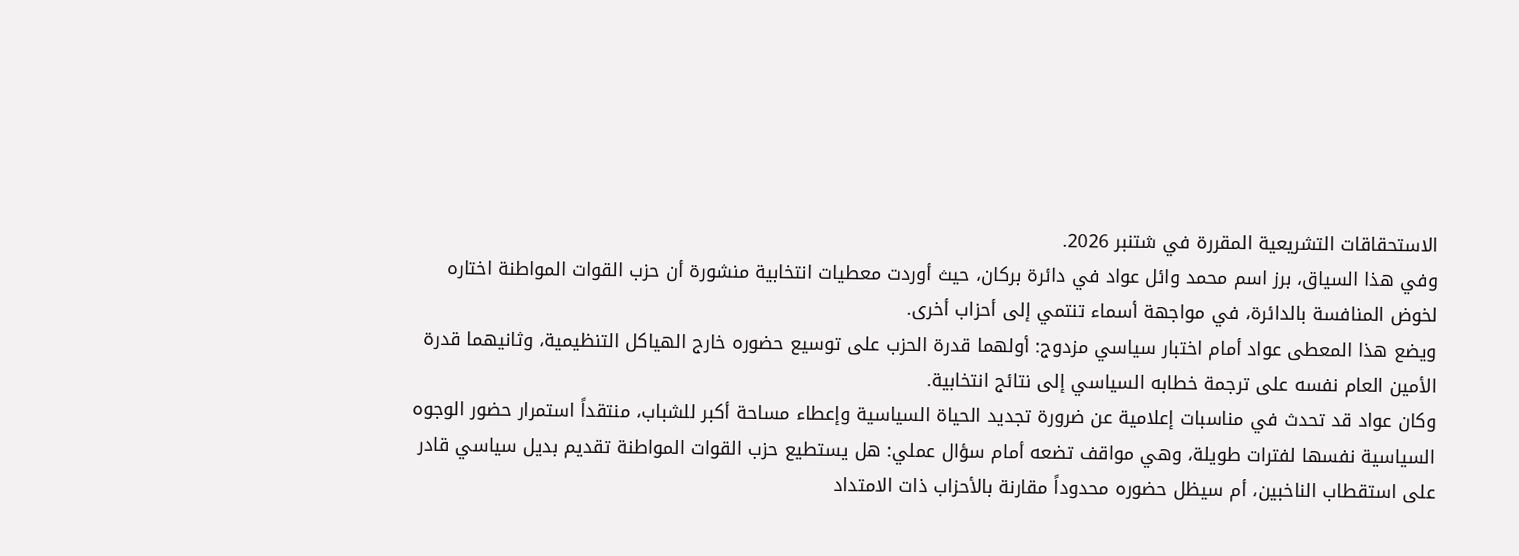الاستحقاقات التشريعية المقررة في شتنبر 2026.
وفي هذا السياق، برز اسم محمد وائل عواد في دائرة بركان، حيث أوردت معطيات انتخابية منشورة أن حزب القوات المواطنة اختاره لخوض المنافسة بالدائرة، في مواجهة أسماء تنتمي إلى أحزاب أخرى.
ويضع هذا المعطى عواد أمام اختبار سياسي مزدوج: أولهما قدرة الحزب على توسيع حضوره خارج الهياكل التنظيمية، وثانيهما قدرة الأمين العام نفسه على ترجمة خطابه السياسي إلى نتائج انتخابية.
وكان عواد قد تحدث في مناسبات إعلامية عن ضرورة تجديد الحياة السياسية وإعطاء مساحة أكبر للشباب، منتقداً استمرار حضور الوجوه السياسية نفسها لفترات طويلة، وهي مواقف تضعه أمام سؤال عملي: هل يستطيع حزب القوات المواطنة تقديم بديل سياسي قادر على استقطاب الناخبين، أم سيظل حضوره محدوداً مقارنة بالأحزاب ذات الامتداد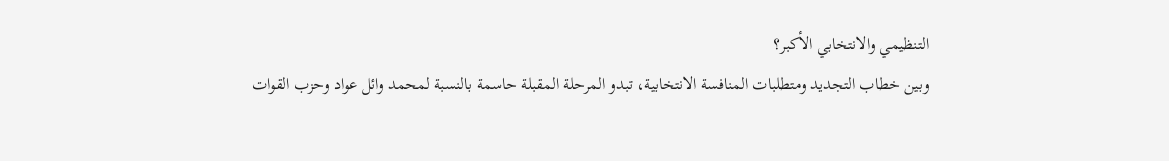التنظيمي والانتخابي الأكبر؟
وبين خطاب التجديد ومتطلبات المنافسة الانتخابية، تبدو المرحلة المقبلة حاسمة بالنسبة لمحمد وائل عواد وحزب القوات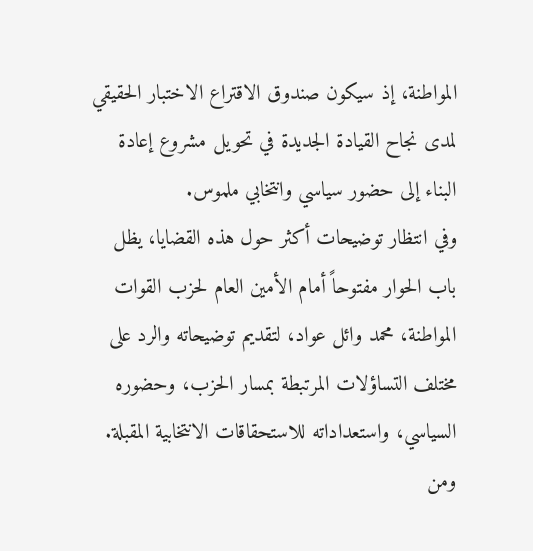المواطنة، إذ سيكون صندوق الاقتراع الاختبار الحقيقي لمدى نجاح القيادة الجديدة في تحويل مشروع إعادة البناء إلى حضور سياسي وانتخابي ملموس.
وفي انتظار توضيحات أكثر حول هذه القضايا، يظل باب الحوار مفتوحاً أمام الأمين العام لحزب القوات المواطنة، محمد وائل عواد، لتقديم توضيحاته والرد على مختلف التساؤلات المرتبطة بمسار الحزب، وحضوره السياسي، واستعداداته للاستحقاقات الانتخابية المقبلة.
ومن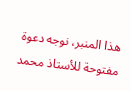هذا المنبر، نوجه دعوة مفتوحة للأستاذ محمد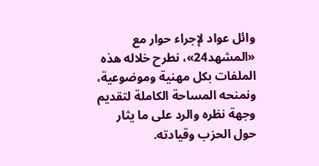وائل عواد لإجراء حوار مع «المشهد24»، نطرح خلاله هذه الملفات بكل مهنية وموضوعية، ونمنحه المساحة الكاملة لتقديم وجهة نظره والرد على ما يثار حول الحزب وقيادته.